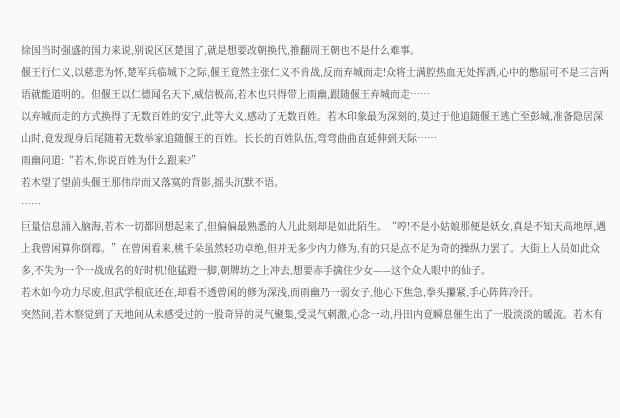徐国当时强盛的国力来说,别说区区楚国了,就是想要改朝换代,推翻周王朝也不是什么难事。
偃王行仁义,以慈悲为怀,楚军兵临城下之际,偃王竟然主张仁义不肯战,反而弃城而走!众将士满腔热血无处挥洒,心中的憋屈可不是三言两语就能道明的。但偃王以仁德闻名天下,威信极高,若木也只得带上雨幽,跟随偃王弃城而走……
以弃城而走的方式换得了无数百姓的安宁,此等大义,感动了无数百姓。若木印象最为深刻的,莫过于他追随偃王逃亡至彭城,准备隐居深山时,竟发现身后尾随着无数举家追随偃王的百姓。长长的百姓队伍,弯弯曲曲直延伸到天际……
雨幽问道:“若木,你说百姓为什么跟来?”
若木望了望前头偃王那伟岸而又落寞的背影,摇头沉默不语。
……
巨量信息涌入脑海,若木一切都回想起来了,但偏偏最熟悉的人儿此刻却是如此陌生。“哼!不是小姑娘那便是妖女,真是不知天高地厚,遇上我曾闲算你倒霉。”在曾闲看来,桃千朵虽然轻功卓绝,但并无多少内力修为,有的只是点不足为奇的操纵力罢了。大街上人员如此众多,不失为一个一战成名的好时机!他猛蹬一脚,朝牌坊之上冲去,想要赤手擒住少女——这个众人眼中的仙子。
若木如今功力尽废,但武学根底还在,却看不透曾闲的修为深浅,而雨幽乃一弱女子,他心下焦急,拳头攥紧,手心阵阵冷汗。
突然间,若木察觉到了天地间从未感受过的一股奇异的灵气聚集,受灵气刺激,心念一动,丹田内竟瞬息催生出了一股淡淡的暖流。若木有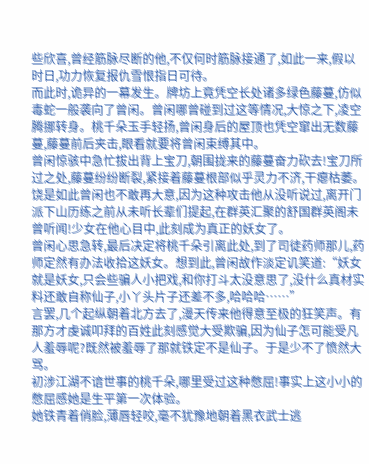些欣喜,曾经筋脉尽断的他,不仅何时筋脉接通了,如此一来,假以时日,功力恢复报仇雪恨指日可待。
而此时,诡异的一幕发生。牌坊上竟凭空长处诸多绿色藤蔓,仿似毒蛇一般袭向了曾闲。曾闲哪曾碰到过这等情况,大惊之下,凌空腾挪转身。桃千朵玉手轻扬,曾闲身后的屋顶也凭空窜出无数藤蔓,藤蔓前后夹击,眼看就要将曾闲束缚其中。
曾闲惊骇中急忙拔出背上宝刀,朝围拢来的藤蔓奋力砍去!宝刀所过之处,藤蔓纷纷断裂,紧接着藤蔓根部似乎灵力不济,干瘪枯萎。饶是如此曾闲也不敢再大意,因为这种攻击他从没听说过,离开门派下山历练之前从未听长辈们提起,在群英汇聚的舒国群英阁未曾听闻!少女在他心目中,此刻成为真正的妖女了。
曾闲心思急转,最后决定将桃千朵引离此处,到了司徒药师那儿,药师定然有办法收拾这妖女。想到此,曾闲故作淡定讥笑道:“妖女就是妖女,只会些骗人小把戏,和你打斗太没意思了,没什么真材实料还敢自称仙子,小丫头片子还差不多,哈哈哈……”
言罢,几个起纵朝着北方去了,漫天传来他得意至极的狂笑声。有那方才虔诚叩拜的百姓此刻感觉大受欺骗,因为仙子怎可能受凡人羞辱呢?既然被羞辱了那就铁定不是仙子。于是少不了愤然大骂。
初涉江湖不谙世事的桃千朵,哪里受过这种憋屈!事实上这小小的憋屈感她是生平第一次体验。
她铁青着俏脸,薄唇轻咬,毫不犹豫地朝着黑衣武士逃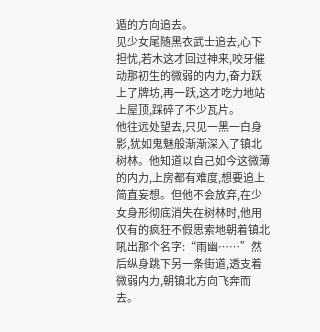遁的方向追去。
见少女尾随黑衣武士追去,心下担忧,若木这才回过神来,咬牙催动那初生的微弱的内力,奋力跃上了牌坊,再一跃,这才吃力地站上屋顶,踩碎了不少瓦片。
他往远处望去,只见一黑一白身影,犹如鬼魅般渐渐深入了镇北树林。他知道以自己如今这微薄的内力,上房都有难度,想要追上简直妄想。但他不会放弃,在少女身形彻底消失在树林时,他用仅有的疯狂不假思索地朝着镇北吼出那个名字:“雨幽……”然后纵身跳下另一条街道,透支着微弱内力,朝镇北方向飞奔而去。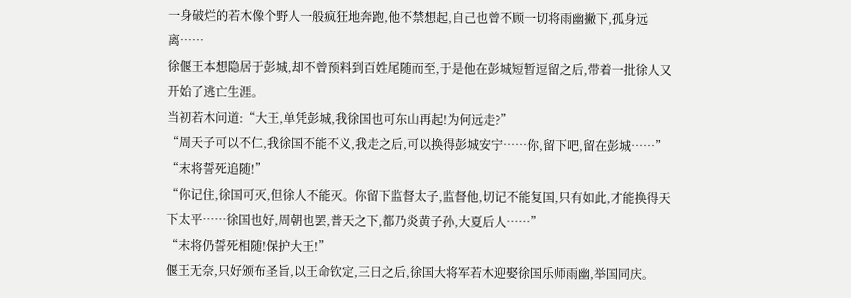一身破烂的若木像个野人一般疯狂地奔跑,他不禁想起,自己也曾不顾一切将雨幽撇下,孤身远离……
徐偃王本想隐居于彭城,却不曾预料到百姓尾随而至,于是他在彭城短暂逗留之后,带着一批徐人又开始了逃亡生涯。
当初若木问道:“大王,单凭彭城,我徐国也可东山再起!为何远走?”
“周天子可以不仁,我徐国不能不义,我走之后,可以换得彭城安宁……你,留下吧,留在彭城……”
“末将誓死追随!”
“你记住,徐国可灭,但徐人不能灭。你留下监督太子,监督他,切记不能复国,只有如此,才能换得天下太平……徐国也好,周朝也罢,普天之下,都乃炎黄子孙,大夏后人……”
“末将仍誓死相随!保护大王!”
偃王无奈,只好颁布圣旨,以王命钦定,三日之后,徐国大将军若木迎娶徐国乐师雨幽,举国同庆。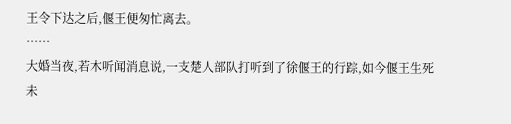王令下达之后,偃王便匆忙离去。
……
大婚当夜,若木听闻消息说,一支楚人部队打听到了徐偃王的行踪,如今偃王生死未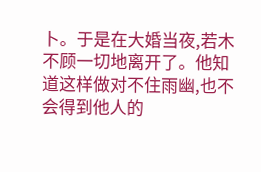卜。于是在大婚当夜,若木不顾一切地离开了。他知道这样做对不住雨幽,也不会得到他人的